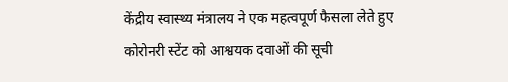केंद्रीय स्वास्थ्य मंत्रालय ने एक महत्वपूर्ण फैसला लेते हुए कोरोनरी स्टेंट को आश्वयक दवाओं की सूची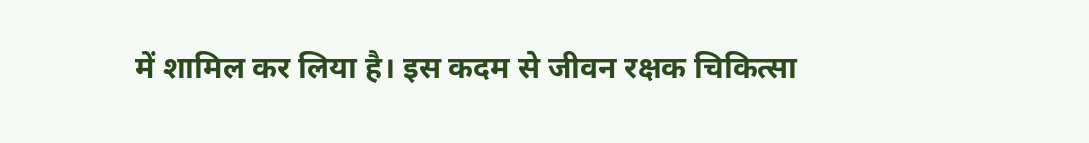में शामिल कर लिया है। इस कदम से जीवन रक्षक चिकित्सा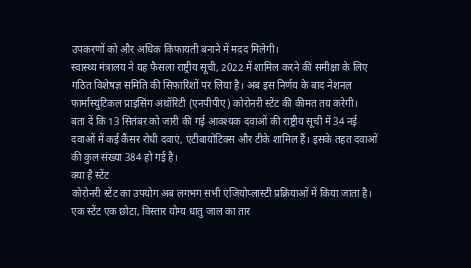उपकरणों को और अधिक किफायती बनाने में मदद मिलेगी।
स्वास्थ्य मंत्रालय ने यह फैसला राष्ट्रीय सूची, 2022 में शामिल करने की समीक्षा के लिए गठित विशेषज्ञ समिति की सिफारिशों पर लिया है। अब इस निर्णय के बाद नेशनल फार्मास्युटिकल प्राइसिंग अथॉरिटी (एनपीपीए) कोरोनरी स्टेंट की कीमत तय करेगी।
बता दें कि 13 सितंबर को जारी की गई आवश्यक दवाओं की राष्ट्रीय सूची में 34 नई दवाओं में कई कैंसर रोधी दवाएं, एंटीबायोटिक्स और टीके शामिल हैं। इसके तहत दवाओं की कुल संख्या 384 हो गई है।
क्या है स्टेंट
कोरोनरी स्टेंट का उपयोग अब लगभग सभी एंजियोप्लास्टी प्रक्रियाओं में किया जाता है। एक स्टेंट एक छोटा, विस्तार योग्य धातु जाल का तार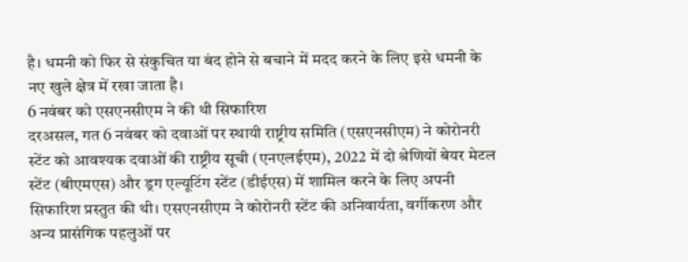है। धमनी को फिर से संकुचित या बंद होने से बचाने में मदद करने के लिए इसे धमनी के नए खुले क्षेत्र में रखा जाता है।
6 नवंबर को एसएनसीएम ने की थी सिफारिश
दरअसल, गत 6 नवंबर को दवाओं पर स्थायी राष्ट्रीय समिति (एसएनसीएम) ने कोरोनरी स्टेंट को आवश्यक दवाओं की राष्ट्रीय सूची (एनएलईएम), 2022 में दो श्रेणियों बेयर मेटल स्टेंट (बीएमएस) और ड्रग एल्यूटिंग स्टेंट (डीईएस) में शामिल करने के लिए अपनी सिफारिश प्रस्तुत की थी। एसएनसीएम ने कोरोनरी स्टेंट की अनिवार्यता, वर्गीकरण और अन्य प्रासंगिक पहलुओं पर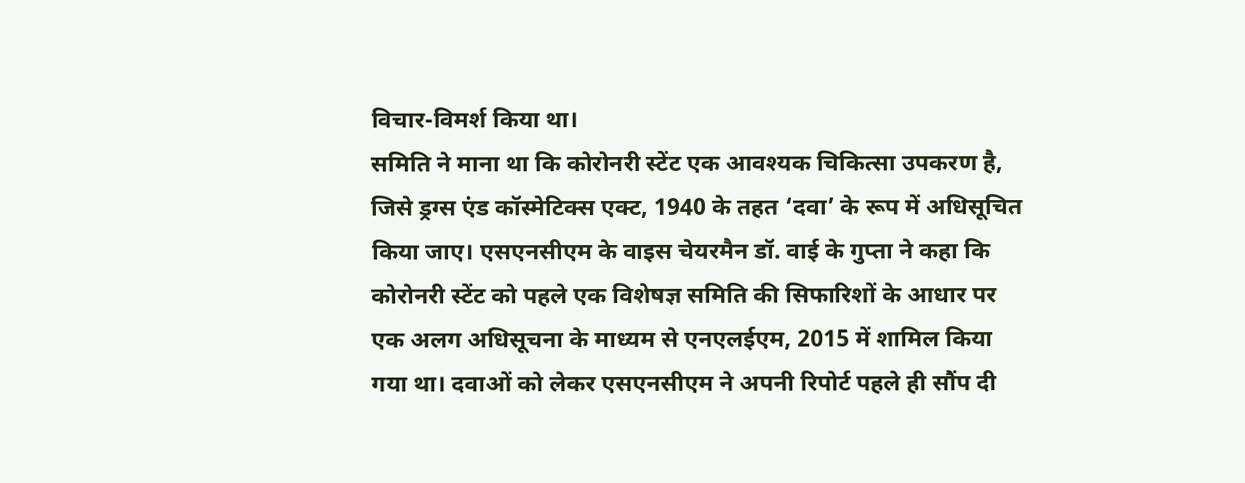विचार-विमर्श किया था।
समिति ने माना था कि कोरोनरी स्टेंट एक आवश्यक चिकित्सा उपकरण है, जिसे ड्रग्स एंड कॉस्मेटिक्स एक्ट, 1940 के तहत ‘दवा’ के रूप में अधिसूचित किया जाए। एसएनसीएम के वाइस चेयरमैन डॉ. वाई के गुप्ता ने कहा कि कोरोनरी स्टेंट को पहले एक विशेषज्ञ समिति की सिफारिशों के आधार पर एक अलग अधिसूचना के माध्यम से एनएलईएम, 2015 में शामिल किया गया था। दवाओं को लेकर एसएनसीएम ने अपनी रिपोर्ट पहले ही सौंप दी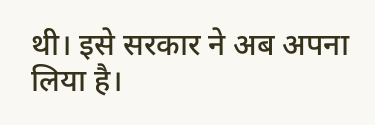थी। इसे सरकार ने अब अपना लिया है।